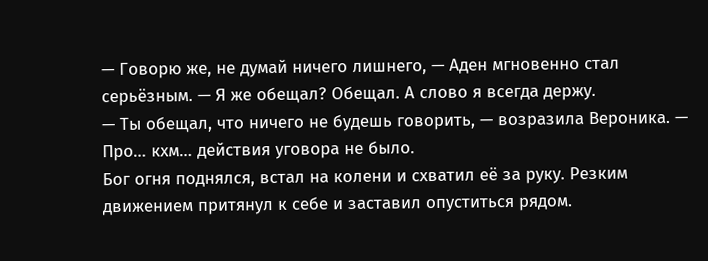— Говорю же, не думай ничего лишнего, — Аден мгновенно стал серьёзным. — Я же обещал? Обещал. А слово я всегда держу.
— Ты обещал, что ничего не будешь говорить, — возразила Вероника. — Про… кхм… действия уговора не было.
Бог огня поднялся, встал на колени и схватил её за руку. Резким движением притянул к себе и заставил опуститься рядом.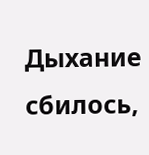Дыхание сбилось,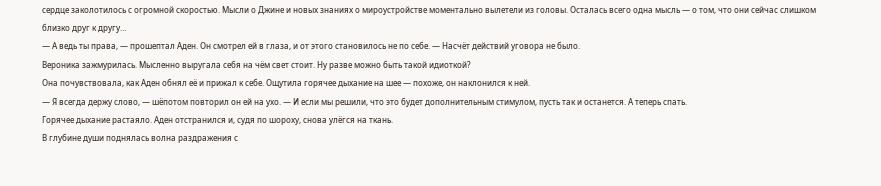сердце заколотилось с огромной скоростью. Мысли о Джине и новых знаниях о мироустройстве моментально вылетели из головы. Осталась всего одна мысль — о том, что они сейчас слишком близко друг к другу…
— А ведь ты права, — прошептал Аден. Он смотрел ей в глаза, и от этого становилось не по себе. — Насчёт действий уговора не было.
Вероника зажмурилась. Мысленно выругала себя на чём свет стоит. Ну разве можно быть такой идиоткой?
Она почувствовала, как Аден обнял её и прижал к себе. Ощутила горячее дыхание на шее — похоже, он наклонился к ней.
— Я всегда держу слово, — шёпотом повторил он ей на ухо. — И если мы решили, что это будет дополнительным стимулом, пусть так и останется. А теперь спать.
Горячее дыхание растаяло. Аден отстранился и, судя по шороху, снова улёгся на ткань.
В глубине души поднялась волна раздражения с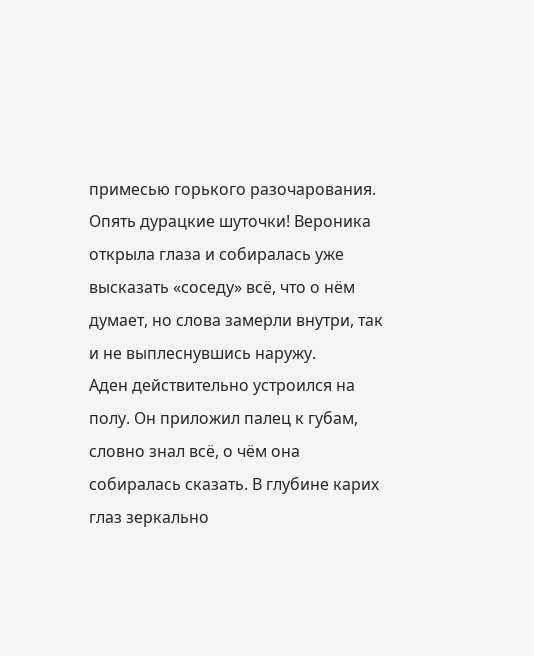примесью горького разочарования. Опять дурацкие шуточки! Вероника открыла глаза и собиралась уже высказать «соседу» всё, что о нём думает, но слова замерли внутри, так и не выплеснувшись наружу.
Аден действительно устроился на полу. Он приложил палец к губам, словно знал всё, о чём она собиралась сказать. В глубине карих глаз зеркально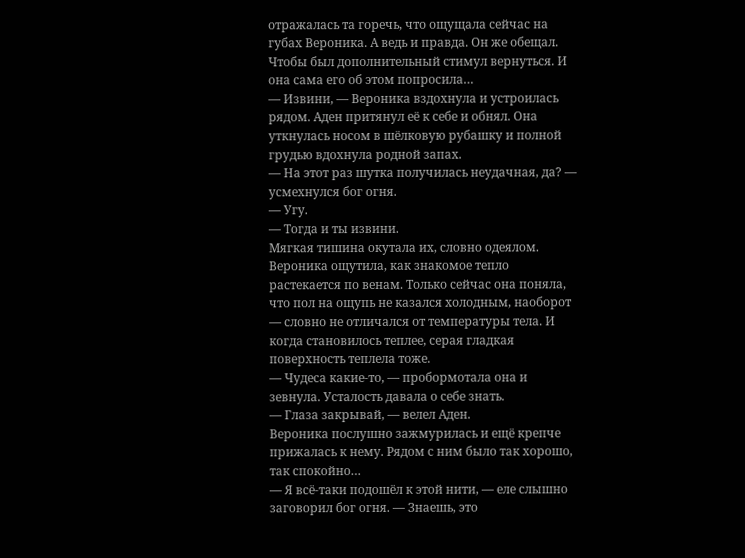отражалась та горечь, что ощущала сейчас на губах Вероника. А ведь и правда. Он же обещал. Чтобы был дополнительный стимул вернуться. И она сама его об этом попросила…
— Извини, — Вероника вздохнула и устроилась рядом. Аден притянул её к себе и обнял. Она уткнулась носом в шёлковую рубашку и полной грудью вдохнула родной запах.
— На этот раз шутка получилась неудачная, да? — усмехнулся бог огня.
— Угу.
— Тогда и ты извини.
Мягкая тишина окутала их, словно одеялом.
Вероника ощутила, как знакомое тепло растекается по венам. Только сейчас она поняла, что пол на ощупь не казался холодным, наоборот — словно не отличался от температуры тела. И когда становилось теплее, серая гладкая поверхность теплела тоже.
— Чудеса какие-то, — пробормотала она и зевнула. Усталость давала о себе знать.
— Глаза закрывай, — велел Аден.
Вероника послушно зажмурилась и ещё крепче прижалась к нему. Рядом с ним было так хорошо, так спокойно…
— Я всё-таки подошёл к этой нити, — еле слышно заговорил бог огня. — Знаешь, это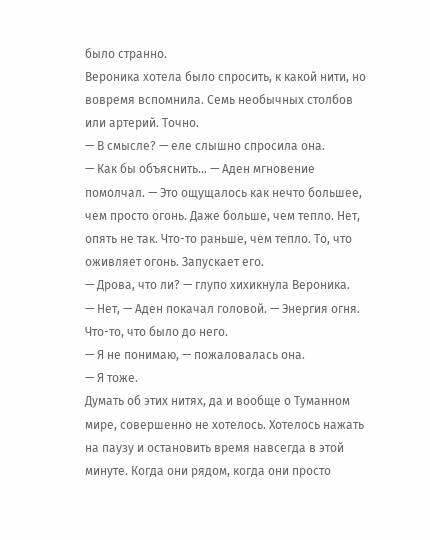было странно.
Вероника хотела было спросить, к какой нити, но вовремя вспомнила. Семь необычных столбов или артерий. Точно.
— В смысле? — еле слышно спросила она.
— Как бы объяснить… — Аден мгновение помолчал. — Это ощущалось как нечто большее, чем просто огонь. Даже больше, чем тепло. Нет, опять не так. Что-то раньше, чем тепло. То, что оживляет огонь. Запускает его.
— Дрова, что ли? — глупо хихикнула Вероника.
— Нет, — Аден покачал головой. — Энергия огня. Что-то, что было до него.
— Я не понимаю, — пожаловалась она.
— Я тоже.
Думать об этих нитях, да и вообще о Туманном мире, совершенно не хотелось. Хотелось нажать на паузу и остановить время навсегда в этой минуте. Когда они рядом, когда они просто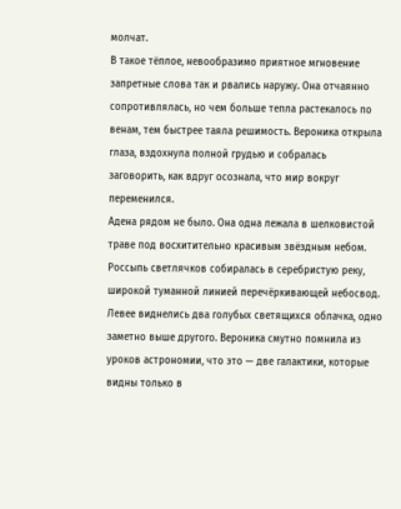молчат.
В такое тёплое, невообразимо приятное мгновение запретные слова так и рвались наружу. Она отчаянно сопротивлялась, но чем больше тепла растекалось по венам, тем быстрее таяла решимость. Вероника открыла глаза, вздохнула полной грудью и собралась заговорить, как вдруг осознала, что мир вокруг переменился.
Адена рядом не было. Она одна лежала в шелковистой траве под восхитительно красивым звёздным небом. Россыпь светлячков собиралась в серебристую реку, широкой туманной линией перечёркивающей небосвод. Левее виднелись два голубых светящихся облачка, одно заметно выше другого. Вероника смутно помнила из уроков астрономии, что это — две галактики, которые видны только в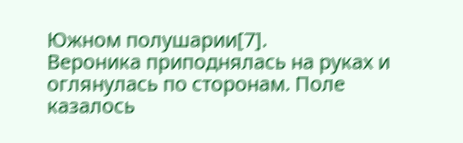Южном полушарии[7].
Вероника приподнялась на руках и оглянулась по сторонам. Поле казалось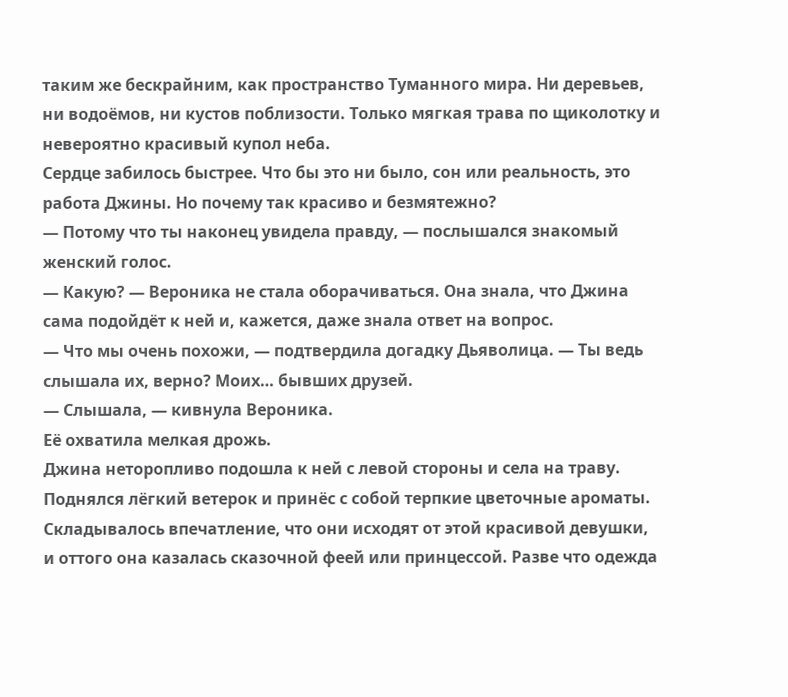таким же бескрайним, как пространство Туманного мира. Ни деревьев, ни водоёмов, ни кустов поблизости. Только мягкая трава по щиколотку и невероятно красивый купол неба.
Сердце забилось быстрее. Что бы это ни было, сон или реальность, это работа Джины. Но почему так красиво и безмятежно?
— Потому что ты наконец увидела правду, — послышался знакомый женский голос.
— Какую? — Вероника не стала оборачиваться. Она знала, что Джина сама подойдёт к ней и, кажется, даже знала ответ на вопрос.
— Что мы очень похожи, — подтвердила догадку Дьяволица. — Ты ведь слышала их, верно? Моих… бывших друзей.
— Слышала, — кивнула Вероника.
Её охватила мелкая дрожь.
Джина неторопливо подошла к ней с левой стороны и села на траву. Поднялся лёгкий ветерок и принёс с собой терпкие цветочные ароматы. Складывалось впечатление, что они исходят от этой красивой девушки, и оттого она казалась сказочной феей или принцессой. Разве что одежда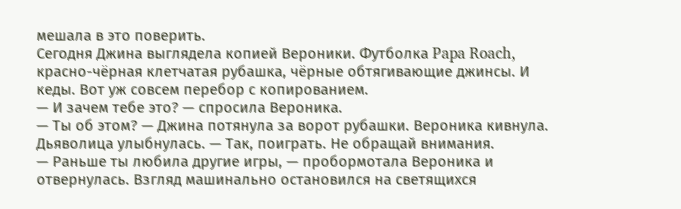мешала в это поверить.
Сегодня Джина выглядела копией Вероники. Футболка Papa Roach, красно-чёрная клетчатая рубашка, чёрные обтягивающие джинсы. И кеды. Вот уж совсем перебор с копированием.
— И зачем тебе это? — спросила Вероника.
— Ты об этом? — Джина потянула за ворот рубашки. Вероника кивнула. Дьяволица улыбнулась. — Так, поиграть. Не обращай внимания.
— Раньше ты любила другие игры, — пробормотала Вероника и отвернулась. Взгляд машинально остановился на светящихся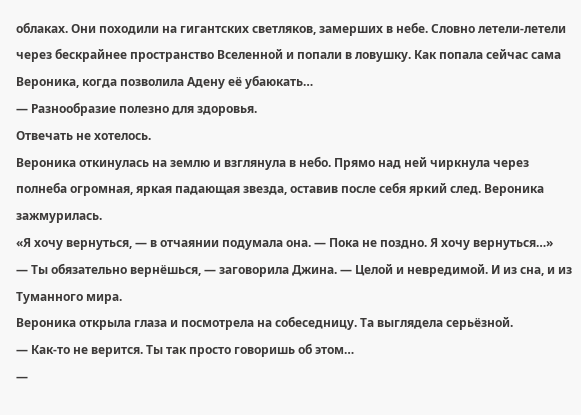облаках. Они походили на гигантских светляков, замерших в небе. Словно летели-летели через бескрайнее пространство Вселенной и попали в ловушку. Как попала сейчас сама Вероника, когда позволила Адену её убаюкать…
— Разнообразие полезно для здоровья.
Отвечать не хотелось.
Вероника откинулась на землю и взглянула в небо. Прямо над ней чиркнула через полнеба огромная, яркая падающая звезда, оставив после себя яркий след. Вероника зажмурилась.
«Я хочу вернуться, — в отчаянии подумала она. — Пока не поздно. Я хочу вернуться…»
— Ты обязательно вернёшься, — заговорила Джина. — Целой и невредимой. И из сна, и из Туманного мира.
Вероника открыла глаза и посмотрела на собеседницу. Та выглядела серьёзной.
— Как-то не верится. Ты так просто говоришь об этом…
—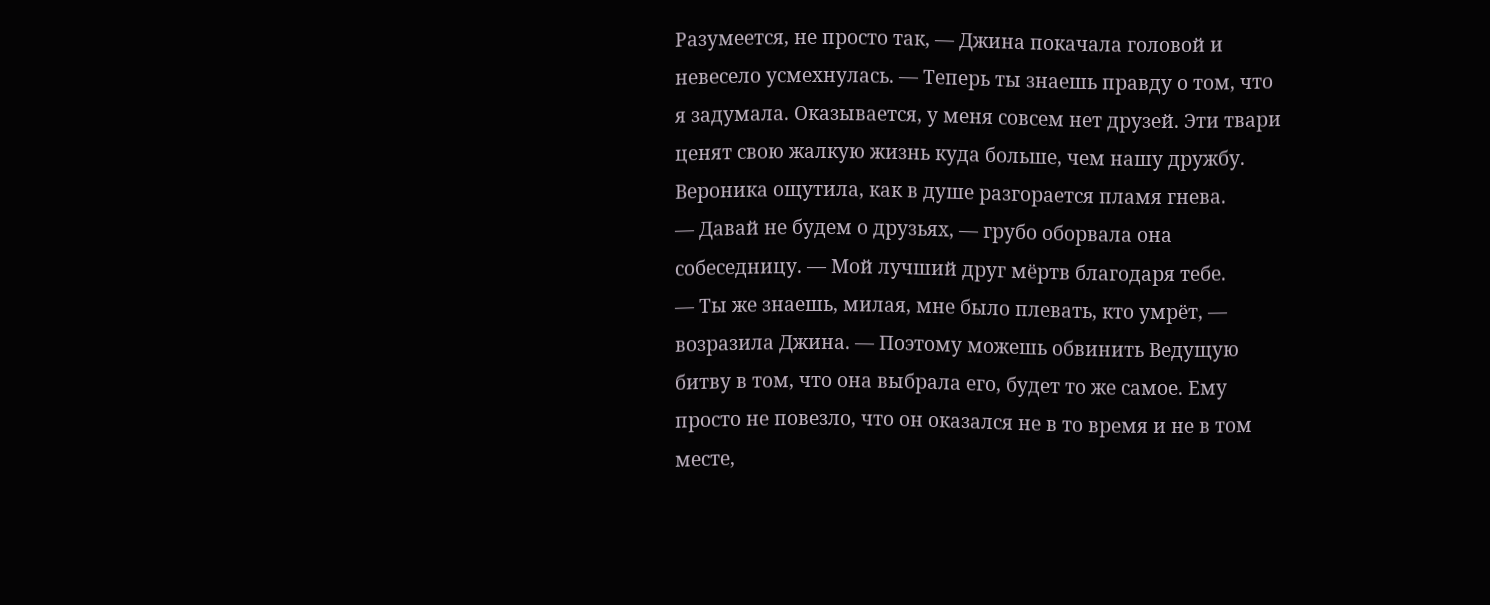Разумеется, не просто так, — Джина покачала головой и невесело усмехнулась. — Теперь ты знаешь правду о том, что я задумала. Оказывается, у меня совсем нет друзей. Эти твари ценят свою жалкую жизнь куда больше, чем нашу дружбу.
Вероника ощутила, как в душе разгорается пламя гнева.
— Давай не будем о друзьях, — грубо оборвала она собеседницу. — Мой лучший друг мёртв благодаря тебе.
— Ты же знаешь, милая, мне было плевать, кто умрёт, — возразила Джина. — Поэтому можешь обвинить Ведущую битву в том, что она выбрала его, будет то же самое. Ему просто не повезло, что он оказался не в то время и не в том месте,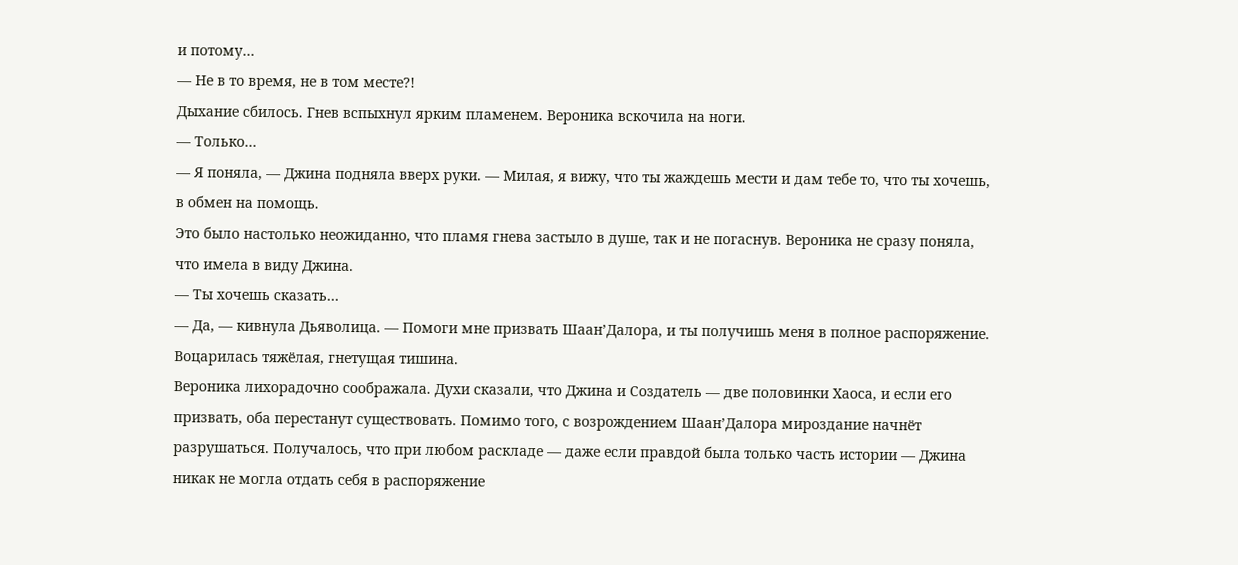и потому…
— Не в то время, не в том месте?!
Дыхание сбилось. Гнев вспыхнул ярким пламенем. Вероника вскочила на ноги.
— Только…
— Я поняла, — Джина подняла вверх руки. — Милая, я вижу, что ты жаждешь мести и дам тебе то, что ты хочешь, в обмен на помощь.
Это было настолько неожиданно, что пламя гнева застыло в душе, так и не погаснув. Вероника не сразу поняла, что имела в виду Джина.
— Ты хочешь сказать…
— Да, — кивнула Дьяволица. — Помоги мне призвать Шаан’Далора, и ты получишь меня в полное распоряжение.
Воцарилась тяжёлая, гнетущая тишина.
Вероника лихорадочно соображала. Духи сказали, что Джина и Создатель — две половинки Хаоса, и если его призвать, оба перестанут существовать. Помимо того, с возрождением Шаан’Далора мироздание начнёт разрушаться. Получалось, что при любом раскладе — даже если правдой была только часть истории — Джина никак не могла отдать себя в распоряжение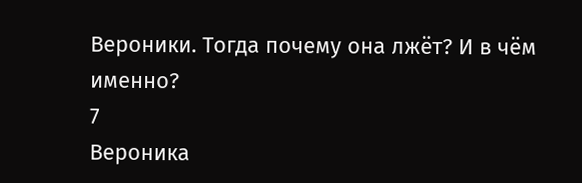Вероники. Тогда почему она лжёт? И в чём именно?
7
Вероника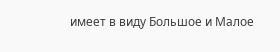имеет в виду Большое и Малое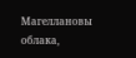Магеллановы облака,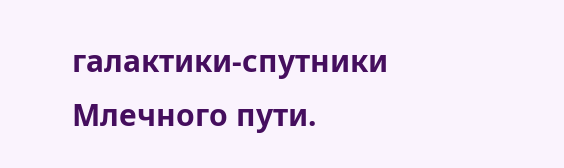галактики-спутники Млечного пути.